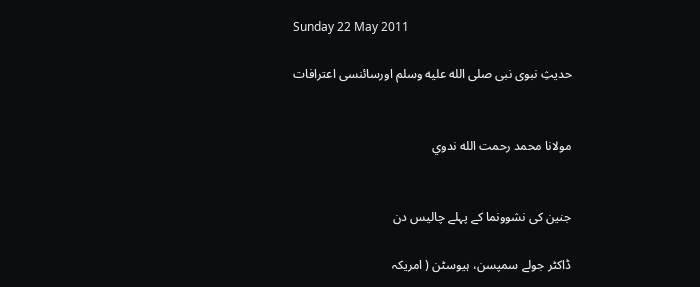Sunday 22 May 2011

حدیثِ نبوی نبی صلى الله عليه وسلم اورسائنسی اعترافات


مولانا محمد رحمت الله ندوي


جنین کی نشوونما کے پہلے چالیس دن

ڈاکٹر جولے سمپسن، ہیوسٹن ( امریکہ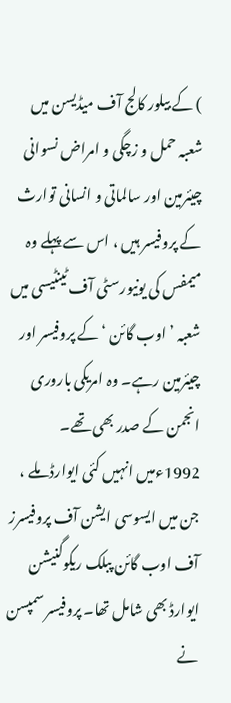) کے بیلور کالج آف میڈیسن میں شعبہ حمل و زچگی و امراض نسوانی
چیئرمین اور سالماتی و انسانی توارث کے پروفیسر ہیں ، اس سے پہلے وہ میمفس کی یونیورسٹی آف ٹینٹیسی میں شعبہ ’ اوب گائن ‘ کے پروفیسر اور چیئرمین رہے۔ وہ امریکی باروری انجمن کے صدر بھی تھے۔ 1992ءمیں انہیں کئی ایوارڈ ملے ، جن میں ایسوسی ایشن آف پروفیسرز آف اوب گائن پبلک ریکوگنیشن ایوارڈ بھی شامل تھا۔ پروفیسر سمپسن نے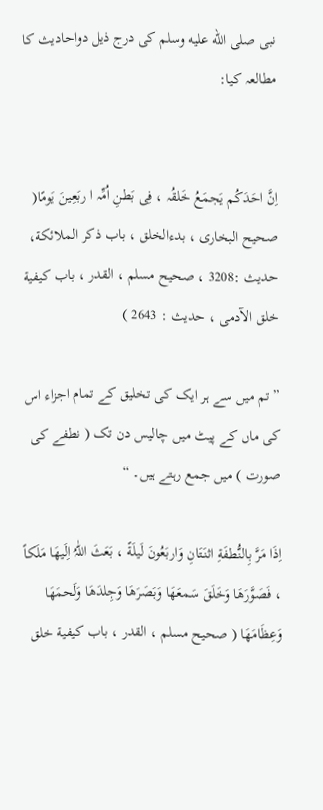نبی صلى الله عليه وسلم کی درج ذیل دواحادیث کا مطالعہ کیا:


اِنَّ احَدَکُم یَجمَعُ خَلقُہ ، فِی بَطنِ اُمِّہ ا ربَعِینَ یَومًا( صحیح البخاری ، بدءالخلق ، باب ذکر الملائکة، حدیث :3208 ، صحیح مسلم ، القدر ، باب کیفیة خلق الآدمی ، حدیث : 2643 )

” تم میں سے ہر ایک کی تخلیق کے تمام اجزاء اس کی ماں کے پیٹ میں چالیس دن تک ( نطفے کی صورت ) میں جمع رہتے ہیں۔ “

اِذَا مَرَّ بِالنُّطفَةِ اثنَتَانِ وَاربَعُونَ لَیلَةً ، بَعَثَ اللّٰہُ اِلَیھَا مَلَکاً ، فَصَوَّرَھَا وَخَلَقَ سَمعَھَا وَبَصَرَھَا وَجِلدَھَا وَلَحمَھَا وَعِظَامَھَا ( صحیح مسلم ، القدر ، باب کیفیة خلق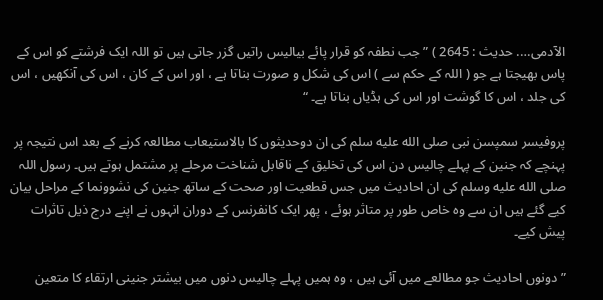الآدمی…. حدیث : 2645 ) ” جب نطفہ کو قرار پائے بیالیس راتیں گزر جاتی ہیں تو اللہ ایک فرشتے کو اس کے پاس بھیجتا ہے جو ( اللہ کے حکم سے ) اس کی شکل و صورت بناتا ہے ، اور اس کے کان ، اس کی آنکھیں ، اس کی جلد ، اس کا گوشت اور اس کی ہڈیاں بناتا ہے۔ “

پروفیسر سمپسن نبی صلى الله عليه سلم کی ان دوحدیثوں کا بالاستیعاب مطالعہ کرنے کے بعد اس نتیجہ پر پہنچے کہ جنین کے پہلے چالیس دن اس کی تخلیق کے ناقابل شناخت مرحلے پر مشتمل ہوتے ہیں۔ رسول اللہ صلى الله عليه وسلم کی ان احادیث میں جس قطعیت اور صحت کے ساتھ جنین کی نشوونما کے مراحل بیان کیے گئے ہیں ان سے وہ خاص طور پر متاثر ہوئے ، پھر ایک کانفرنس کے دوران انہوں نے اپنے درج ذیل تاثرات پیش کیے۔

”دونوں احادیث جو مطالعے میں آئی ہیں ، وہ ہمیں پہلے چالیس دنوں میں بیشتر جنینی ارتقاء کا متعین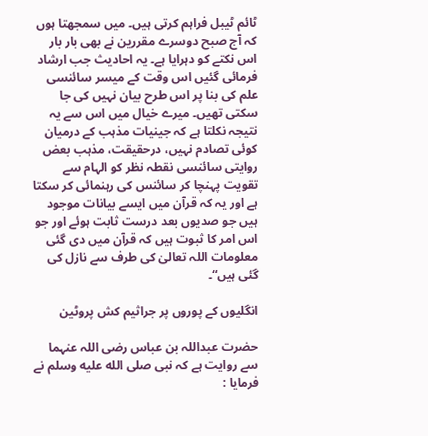ٹائم ٹیبل فراہم کرتی ہیں۔ میں سمجھتا ہوں کہ آج صبح دوسرے مقررین نے بھی بار بار اس نکتے کو دہرایا ہے۔ یہ احادیث جب ارشاد فرمائی گئیں اس وقت کے میسر سائنسی علم کی بنا پر اس طرح بیان نہیں کی جا سکتی تھیں۔ میرے خیال میں اس سے یہ نتیجہ نکلتا ہے کہ جینیات مذہب کے درمیان کوئی تصادم نہیں، درحقیقت، مذہب بعض روایتی سائنسی نقطہ نظر کو الہام سے تقویت پہنچا کر سائنس کی رہنمائی کر سکتا ہے اور یہ کہ قرآن میں ایسے بیانات موجود ہیں جو صدیوں بعد درست ثابت ہوئے اور جو اس امر کا ثبوت ہیں کہ قرآن میں دی گئی معلومات اللہ تعالیٰ کی طرف سے نازل کی گئی ہیں“۔

انگلیوں کے پوروں پر جراثیم کش پروٹین

حضرت عبداللہ بن عباس رضی اللہ عنہما سے روایت ہے کہ نبی صلى الله عليه وسلم نے فرمایا :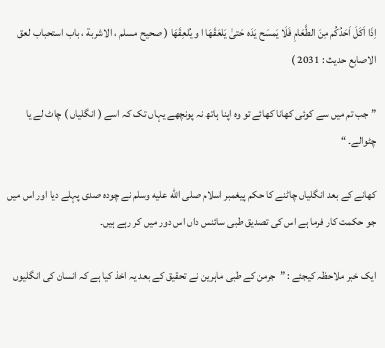اِذَا اَکَلَ اَحَدُکُم مِنَ الطَّعَامِ فَلَا یَمسَح یَدَہ حَتیٰ یَلعَقَھَا ا و یُلعِقَھَا ( صحیح مسلم ، الاشربة ، باب استحباب لعق الاصابع حدیث : 2031 )

” جب تم میں سے کوئی کھانا کھائے تو وہ اپنا ہاتھ نہ پونچھے یہاں تک کہ اسے ( انگلیاں ) چاٹ لے یا چٹوالے۔ “

کھانے کے بعد انگلیاں چاٹنے کا حکم پیغمبر اسلام صلى الله عليه وسلم نے چودہ صدی پہلے دیا اور اس میں جو حکمت کار فرما ہے اس کی تصدیق طبی سائنس داں اس دور میں کر رہے ہیں۔

ایک خبر ملاحظہ کیجئے : ”جرمن کے طبی ماہرین نے تحقیق کے بعد یہ اخذ کیا ہے کہ انسان کی انگلیوں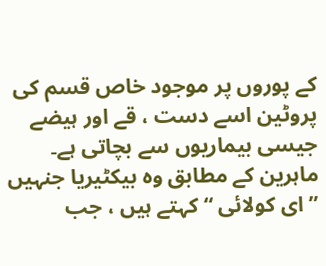کے پوروں پر موجود خاص قسم کی پروٹین اسے دست ، قے اور ہیضے جیسی بیماریوں سے بچاتی ہے۔ ماہرین کے مطابق وہ بیکٹیریا جنہیں ” ای کولائی “ کہتے ہیں ، جب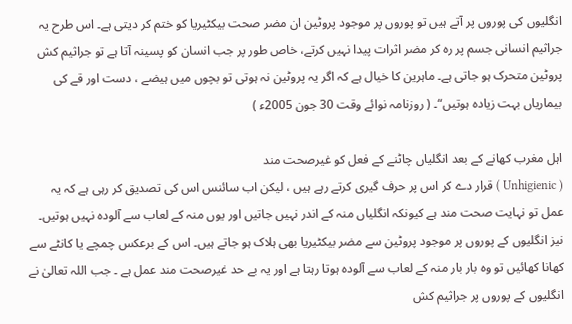انگلیوں کی پوروں پر آتے ہیں تو پوروں پر موجود پروٹین ان مضر صحت بیکٹیریا کو ختم کر دیتی ہے۔ اس طرح یہ جراثیم انسانی جسم پر رہ کر مضر اثرات پیدا نہیں کرتے، خاص طور پر جب انسان کو پسینہ آتا ہے تو جراثیم کش پروٹین متحرک ہو جاتی ہے۔ ماہرین کا خیال ہے کہ اگر یہ پروٹین نہ ہوتی تو بچوں میں ہیضے ، دست اور قے کی بیماریاں بہت زیادہ ہوتیں“۔ ( روزنامہ نوائے وقت 30 جون 2005ء )

اہل مغرب کھانے کے بعد انگلیاں چاٹنے کے فعل کو غیرصحت مند
( Unhigienic ) قرار دے کر اس پر حرف گیری کرتے رہے ہیں ، لیکن اب سائنس اس کی تصدیق کر رہی ہے کہ یہ عمل تو نہایت صحت مند ہے کیونکہ انگلیاں منہ کے اندر نہیں جاتیں اور یوں منہ کے لعاب سے آلودہ نہیں ہوتیں۔ نیز انگلیوں کے پوروں پر موجود پروٹین سے مضر بیکٹیریا بھی ہلاک ہو جاتے ہیں۔ اس کے برعکس چمچے یا کانٹے سے کھانا کھائیں تو وہ بار بار منہ کے لعاب سے آلودہ ہوتا رہتا ہے اور یہ بے حد غیرصحت مند عمل ہے ۔ جب اللہ تعالیٰ نے انگلیوں کے پوروں پر جراثیم کش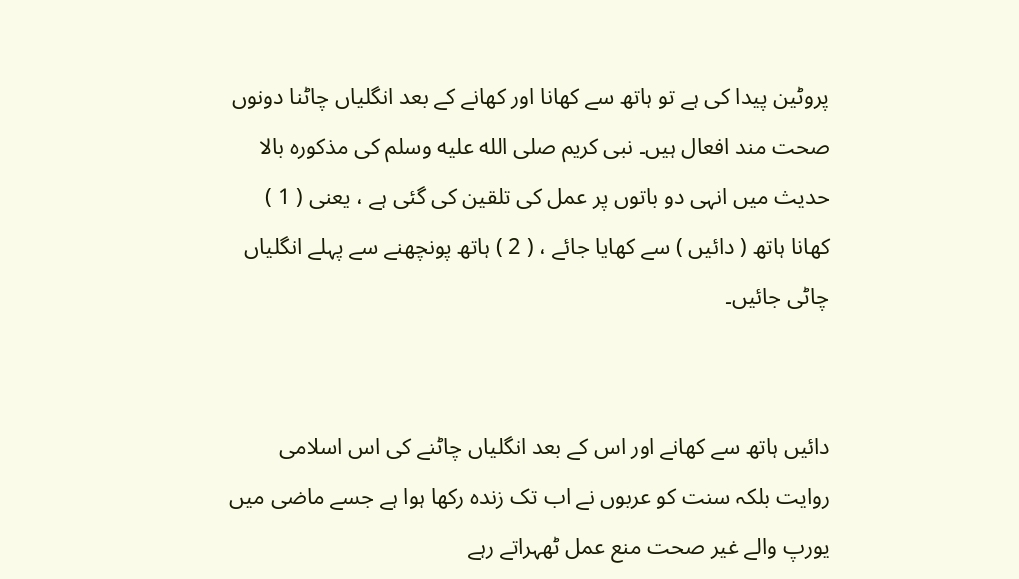پروٹین پیدا کی ہے تو ہاتھ سے کھانا اور کھانے کے بعد انگلیاں چاٹنا دونوں صحت مند افعال ہیں۔ نبی کریم صلى الله عليه وسلم کی مذکورہ بالا حدیث میں انہی دو باتوں پر عمل کی تلقین کی گئی ہے ، یعنی ( 1 ) کھانا ہاتھ ( دائیں ) سے کھایا جائے ، ( 2 ) ہاتھ پونچھنے سے پہلے انگلیاں چاٹی جائیں۔


دائیں ہاتھ سے کھانے اور اس کے بعد انگلیاں چاٹنے کی اس اسلامی روایت بلکہ سنت کو عربوں نے اب تک زندہ رکھا ہوا ہے جسے ماضی میں یورپ والے غیر صحت منع عمل ٹھہراتے رہے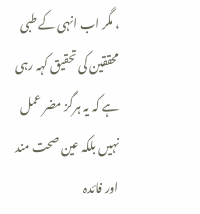، مگر اب انہی کے طبی محققین کی تحقیق کہہ رہی ہے کہ یہ ہرگز مضر عمل نہیں بلکہ عین صحت مند اور فائدہ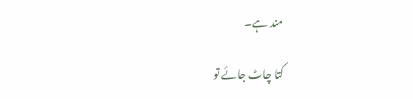مند ہے۔

کتا چاٹ جائے تو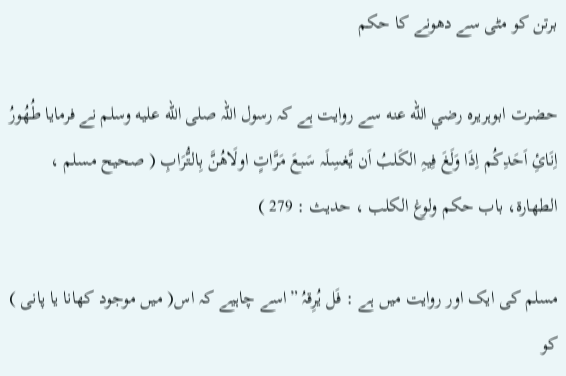برتن کو مٹی سے دھونے کا حکم

حضرت ابوہریرہ رضي الله عنه سے روایت ہے کہ رسول اللہ صلى الله عليه وسلم نے فرمایا طُھُورُ اِنَائِ اَحَدِکُم اِذَا وَلَغَ فِیہِ الکَلبُ اَن یَّغسِلَہ سَبعَ مَرَّاتٍ اولَاھُنَّ بِالتُّرَابِ ( صحیح مسلم ، الطھارة، باب حکم ولوغ الکلب ، حدیث : 279 )

مسلم کی ایک اور روایت میں ہے : فَل یُرِقہُ ”اسے چاہیے کہ اس( میں موجود کھانا یا پانی ) کو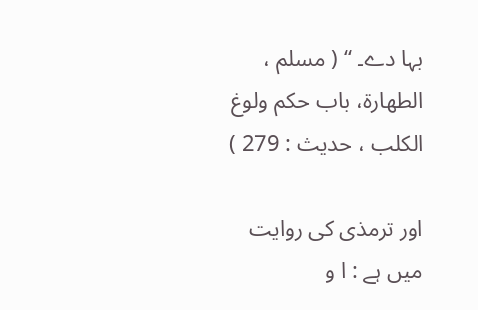بہا دے۔ “ ( مسلم ، الطھارة، باب حکم ولوغ الکلب ، حدیث : 279 )

اور ترمذی کی روایت میں ہے : ا و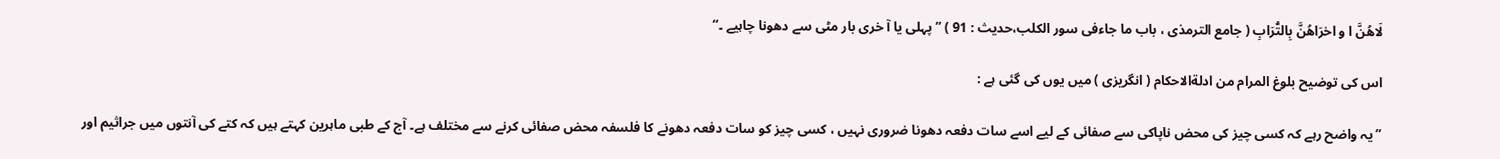لَاھُنَّ ا و اخرَاھُنَّ بِالتُّرَابِ ( جامع الترمذی ، باب ما جاءفی سور الکلب،حدیث : 91 ) ” پہلی یا آ خری بار مٹی سے دھونا چاہیے ۔“

اس کی توضیح بلوغ المرام من ادلةالاحکام ( انگریزی ) میں یوں کی گئی ہے :

”یہ واضح رہے کہ کسی چیز کی محض ناپاکی سے صفائی کے لیے اسے سات دفعہ دھونا ضروری نہیں ، کسی چیز کو سات دفعہ دھونے کا فلسفہ محض صفائی کرنے سے مختلف ہے۔ آج کے طبی ماہرین کہتے ہیں کہ کتے کی آنتوں میں جراثیم اور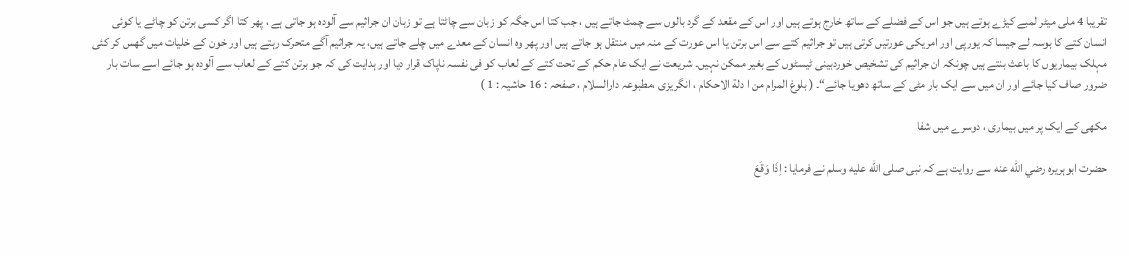تقریبا 4 ملی میٹر لمبے کیڑے ہوتے ہیں جو اس کے فضلے کے ساتھ خارج ہوتے ہیں اور اس کے مقعد کے گرد بالوں سے چمٹ جاتے ہیں ، جب کتا اس جگہ کو زبان سے چاٹتا ہے تو زبان ان جراثیم سے آلودہ ہو جاتی ہے ، پھر کتا اگر کسی برتن کو چاٹے یا کوئی انسان کتے کا بوسہ لے جیسا کہ یورپی اور امریکی عورتیں کرتی ہیں تو جراثیم کتے سے اس برتن یا اس عورت کے منہ میں منتقل ہو جاتے ہیں اور پھر وہ انسان کے معدے میں چلے جاتے ہیں، یہ جراثیم آگے متحرک رہتے ہیں اور خون کے خلیات میں گھس کر کئی مہلک بیماریوں کا باعث بنتے ہیں چونکہ ان جراثیم کی تشخیص خوردبینی ٹیسٹوں کے بغیر ممکن نہیں۔ شریعت نے ایک عام حکم کے تحت کتے کے لعاب کو فی نفسہ ناپاک قرار دیا اور ہدایت کی کہ جو برتن کتے کے لعاب سے آلودہ ہو جائے اسے سات بار ضرور صاف کیا جائے اور ان میں سے ایک بار مٹی کے ساتھ دھویا جائے“۔ ( بلوغ المرام من ا دلة الاحکام ، انگریزی ،مطبوعہ دارالسلام ، صفحہ : 16 حاشیہ : 1 )

مکھی کے ایک پر میں بیماری ، دوسرے میں شفا

حضرت ابوہریرہ رضي الله عنه سے روایت ہے کہ نبی صلى الله عليه وسلم نے فرمایا : اِذَا وَقَعَ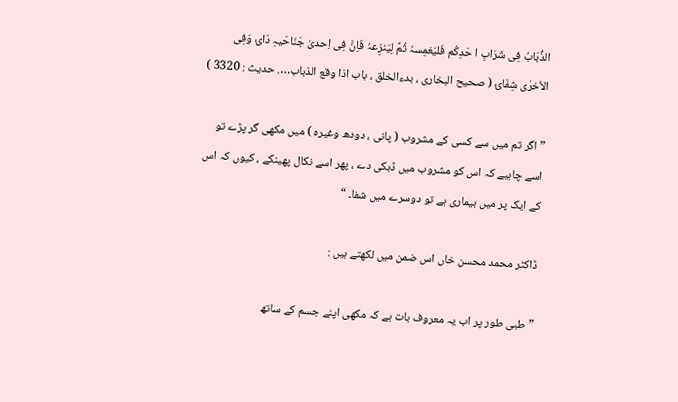الذُّبَابُ فِی شَرَابِ ا حَدِکُم فَلیَغمِسہُ ثُمَّ لِیَنزِعہُ فَاِنَّ فِی اِحدیٰ جَنَاحَیہِ دَائ وَفِی الاُخرٰی شِفَائ ( صحیح البخاری ، بدءالخلق ، باب اذا وقع الذباب…. حدیث : 3320 )

” اگر تم میں سے کسی کے مشروب ( پانی ، دودھ وغیرہ ) میں مکھی گر پڑے تو اسے چاہیے کہ اس کو مشروب میں ڈبکی دے ، پھر اسے نکال پھینکے ، کیوں کہ اس کے ایک پر میں بیماری ہے تو دوسرے میں شفا۔ “

ڈاکٹر محمد محسن خاں اس ضمن میں لکھتے ہیں :

” طبی طور پر اب یہ معروف بات ہے کہ مکھی اپنے جسم کے ساتھ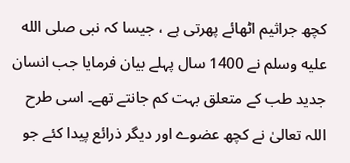کچھ جراثیم اٹھائے پھرتی ہے ، جیسا کہ نبی صلى الله عليه وسلم نے 1400 سال پہلے بیان فرمایا جب انسان جدید طب کے متعلق بہت کم جانتے تھے۔ اسی طرح اللہ تعالیٰ نے کچھ عضوے اور دیگر ذرائع پیدا کئے جو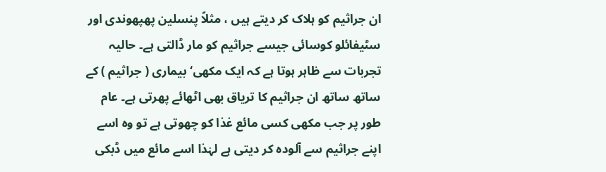ان جراثیم کو ہلاک کر دیتے ہیں ، مثلاً پنسلین پھپھوندی اور سٹیفائلو کوسائی جیسے جراثیم کو مار ڈالتی ہے۔ حالیہ تجربات سے ظاہر ہوتا ہے کہ ایک مکھی‘ بیماری ( جراثیم ) کے ساتھ ساتھ ان جراثیم کا تریاق بھی اٹھائے پھرتی ہے۔ عام طور پر جب مکھی کسی مائع غذا کو چھوتی ہے تو وہ اسے اپنے جراثیم سے آلودہ کر دیتی ہے لہٰذا اسے مائع میں ڈبکی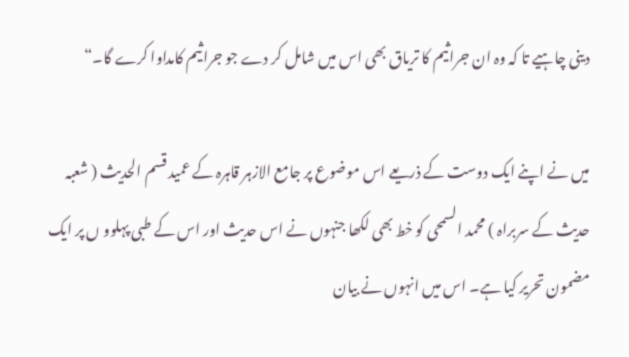دینی چاہیے تا کہ وہ ان جراثیم کا تریاق بھی اس میں شامل کر دے جو جراثیم کامداوا کرے گا۔“

میں نے اپنے ایک دوست کے ذریعے اس موضوع پر جامع الازہر قاہرہ کے عمید قسم الحدیث ( شعبہ حدیث کے سربراہ ) محمد السمحی کو خط بھی لکھا جنہوں نے اس حدیث اور اس کے طبی پہلوو ں پر ایک مضمون تحریر کیا ہے۔ اس میں انہوں نے بیان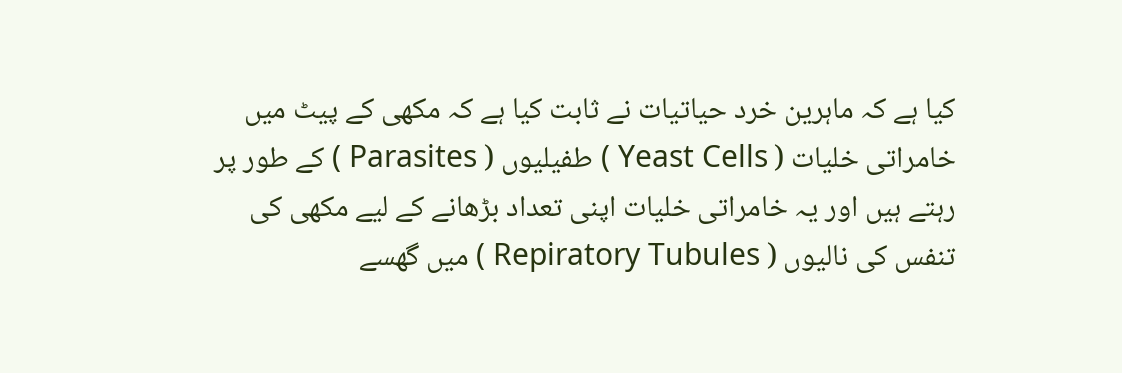کیا ہے کہ ماہرین خرد حیاتیات نے ثابت کیا ہے کہ مکھی کے پیٹ میں خامراتی خلیات ( Yeast Cells ) طفیلیوں ( Parasites ) کے طور پر رہتے ہیں اور یہ خامراتی خلیات اپنی تعداد بڑھانے کے لیے مکھی کی تنفس کی نالیوں ( Repiratory Tubules ) میں گھسے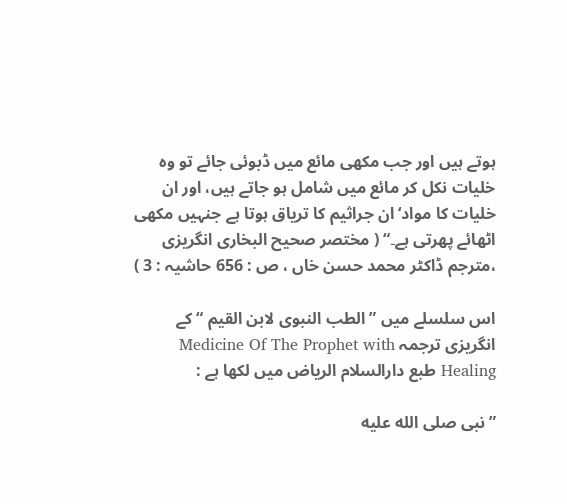ہوتے ہیں اور جب مکھی مائع میں ڈبوئی جائے تو وہ خلیات نکل کر مائع میں شامل ہو جاتے ہیں، اور ان خلیات کا مواد‘ ان جراثیم کا تریاق ہوتا ہے جنہیں مکھی اٹھائے پھرتی ہے۔“ ( مختصر صحیح البخاری انگریزی ،مترجم ڈاکٹر محمد حسن خاں ، ص : 656 حاشیہ : 3 )

اس سلسلے میں ” الطب النبوی لابن القیم “ کے انگریزی ترجمہ Medicine Of The Prophet with Healing طبع دارالسلام الریاض میں لکھا ہے :

”نبی صلى الله عليه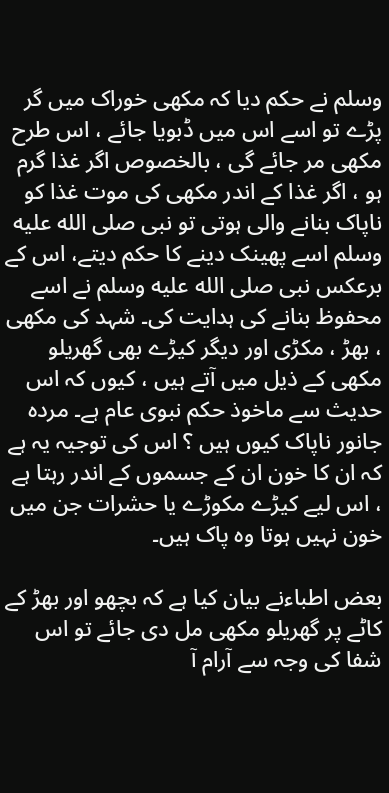وسلم نے حکم دیا کہ مکھی خوراک میں گر پڑے تو اسے اس میں ڈبویا جائے ، اس طرح مکھی مر جائے گی ، بالخصوص اگر غذا گرم ہو ، اگر غذا کے اندر مکھی کی موت غذا کو ناپاک بنانے والی ہوتی تو نبی صلى الله عليه وسلم اسے پھینک دینے کا حکم دیتے، اس کے برعکس نبی صلى الله عليه وسلم نے اسے محفوظ بنانے کی ہدایت کی۔ شہد کی مکھی ، بھڑ ، مکڑی اور دیگر کیڑے بھی گھریلو مکھی کے ذیل میں آتے ہیں ، کیوں کہ اس حدیث سے ماخوذ حکم نبوی عام ہے۔ مردہ جانور ناپاک کیوں ہیں ؟ اس کی توجیہ یہ ہے کہ ان کا خون ان کے جسموں کے اندر رہتا ہے ، اس لیے کیڑے مکوڑے یا حشرات جن میں خون نہیں ہوتا وہ پاک ہیں۔

بعض اطباءنے بیان کیا ہے کہ بچھو اور بھڑ کے کاٹے پر گھریلو مکھی مل دی جائے تو اس شفا کی وجہ سے آرام آ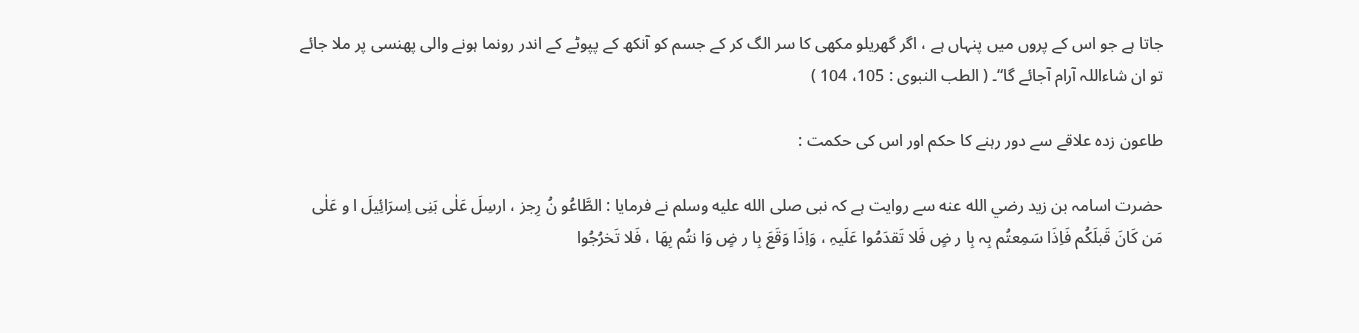جاتا ہے جو اس کے پروں میں پنہاں ہے ، اگر گھریلو مکھی کا سر الگ کر کے جسم کو آنکھ کے پپوٹے کے اندر رونما ہونے والی پھنسی پر ملا جائے تو ان شاءاللہ آرام آجائے گا“۔ ( الطب النبوی : 105، 104 )

طاعون زدہ علاقے سے دور رہنے کا حکم اور اس کی حکمت :

حضرت اسامہ بن زید رضي الله عنه سے روایت ہے کہ نبی صلى الله عليه وسلم نے فرمایا : الطَّاعُو نُ رِجز ، ارسِلَ عَلٰی بَنِی اِسرَائِیلَ ا و عَلٰی مَن کَانَ قَبلَکُم فَاِذَا سَمِعتُم بِہ بِا ر ضٍ فَلا تَقدَمُوا عَلَیہِ ، وَاِذَا وَقَعَ بِا ر ضٍ وَا نتُم بِھَا ، فَلا تَخرُجُوا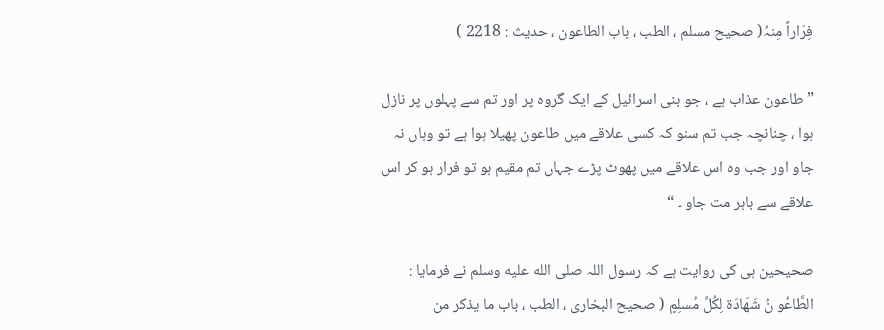فِرَاراً مِنہُ( صحیح مسلم ، الطب ، باب الطاعون ، حدیث : 2218 )

” طاعون عذاب ہے ، جو بنی اسرائیل کے ایک گروہ پر اور تم سے پہلوں پر نازل ہوا ، چنانچہ جب تم سنو کہ کسی علاقے میں طاعون پھیلا ہوا ہے تو وہاں نہ جاو اور جب وہ اس علاقے میں پھوٹ پڑے جہاں تم مقیم ہو تو فرار ہو کر اس علاقے سے باہر مت جاو ۔ “

صحیحین ہی کی روایت ہے کہ رسول اللہ صلى الله عليه وسلم نے فرمایا : الطَّاعُو نُ شَھَادَة لِکُلِّ مُسلِمٍ ( صحیح البخاری ، الطب ، باب ما یذکر من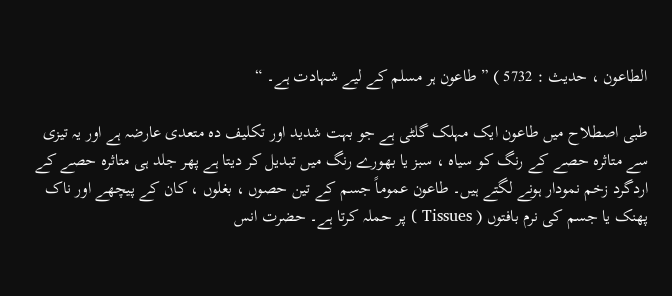الطاعون ، حدیث : 5732 ) ” طاعون ہر مسلم کے لیے شہادت ہے۔ “

طبی اصطلاح میں طاعون ایک مہلک گلٹی ہے جو بہت شدید اور تکلیف دہ متعدی عارضہ ہے اور یہ تیزی سے متاثرہ حصے کے رنگ کو سیاہ ، سبز یا بھورے رنگ میں تبدیل کر دیتا ہے پھر جلد ہی متاثرہ حصے کے اردگرد زخم نمودار ہونے لگتے ہیں۔ طاعون عموماً جسم کے تین حصوں ، بغلوں ، کان کے پیچھے اور ناک پھنک یا جسم کی نرم بافتوں ( Tissues ) پر حملہ کرتا ہے۔ حضرت انس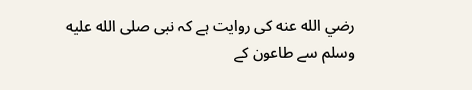رضي الله عنه کی روایت ہے کہ نبی صلى الله عليه وسلم سے طاعون کے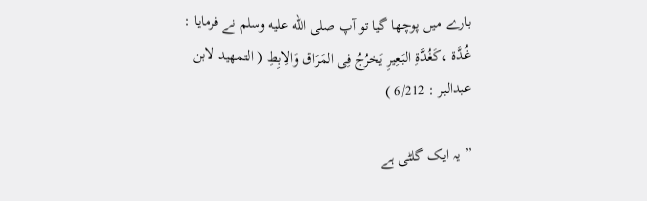بارے میں پوچھا گیا تو آپ صلى الله عليه وسلم نے فرمایا : غُدَّة ،کَغُدَّةِ البَعِیرِ یَخرُجُ فِی المَرَاق وَالِابِطِ ( التمھید لابن عبدالبر : 6/212 )

” یہ ایک گلٹی ہے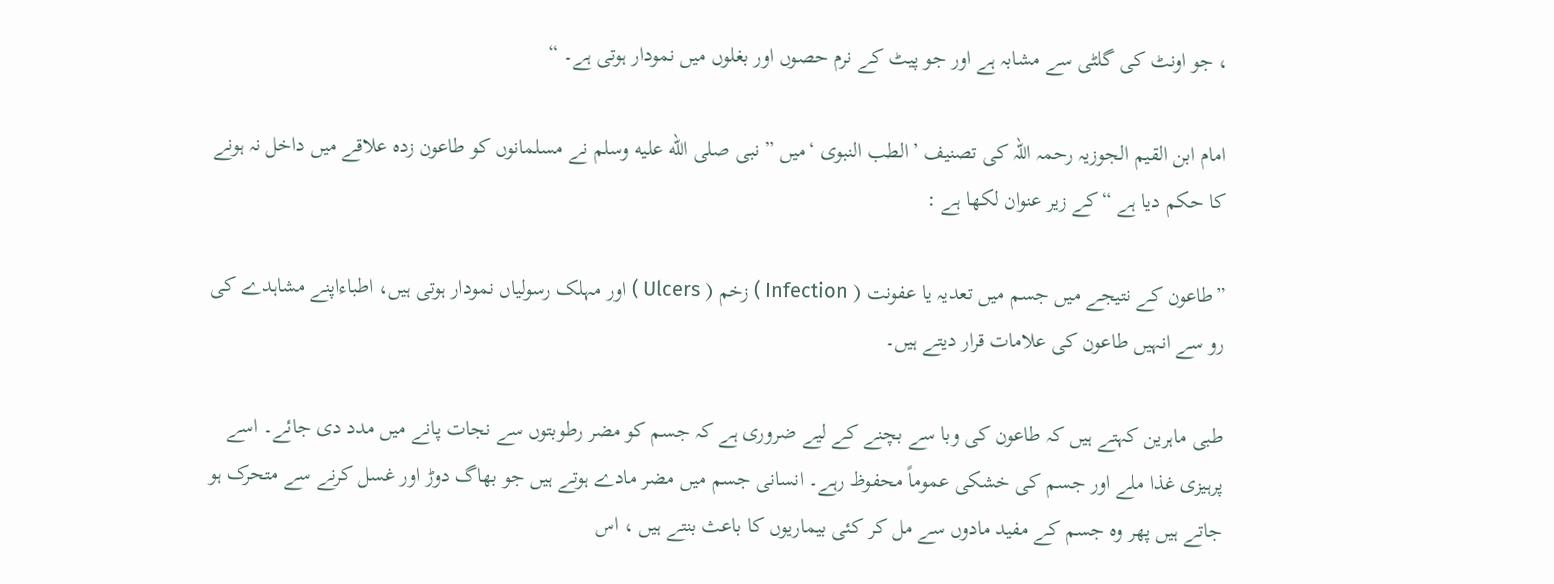، جو اونٹ کی گلٹی سے مشابہ ہے اور جو پیٹ کے نرم حصوں اور بغلوں میں نمودار ہوتی ہے۔ “

امام ابن القیم الجوزیہ رحمہ اللہ کی تصنیف ’الطب النبوی ‘میں ” نبی صلى الله عليه وسلم نے مسلمانوں کو طاعون زدہ علاقے میں داخل نہ ہونے کا حکم دیا ہے “کے زیر عنوان لکھا ہے :

”طاعون کے نتیجے میں جسم میں تعدیہ یا عفونت ( Infection ) زخم ( Ulcers ) اور مہلک رسولیاں نمودار ہوتی ہیں، اطباءاپنے مشاہدے کی رو سے انہیں طاعون کی علامات قرار دیتے ہیں۔

طبی ماہرین کہتے ہیں کہ طاعون کی وبا سے بچنے کے لیے ضروری ہے کہ جسم کو مضر رطوبتوں سے نجات پانے میں مدد دی جائے۔ اسے پرہیزی غذا ملے اور جسم کی خشکی عموماً محفوظ رہے۔ انسانی جسم میں مضر مادے ہوتے ہیں جو بھاگ دوڑ اور غسل کرنے سے متحرک ہو جاتے ہیں پھر وہ جسم کے مفید مادوں سے مل کر کئی بیماریوں کا باعث بنتے ہیں ، اس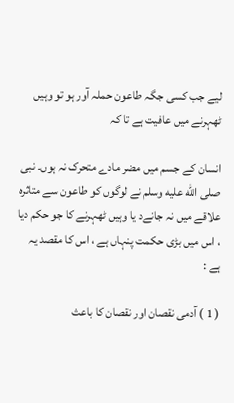لیے جب کسی جگہ طاعون حملہ آور ہو تو وہیں ٹھہرنے میں عافیت ہے تا کہ

انسان کے جسم میں مضر مادے متحرک نہ ہوں۔ نبی صلى الله عليه وسلم نے لوگوں کو طاعون سے متاثرہ علاقے میں نہ جانےد یا وہیں ٹھہرنے کا جو حکم دیا ، اس میں بڑی حکمت پنہاں ہے ، اس کا مقصد یہ ہے :

( 1 ) آدمی نقصان اور نقصان کا باعث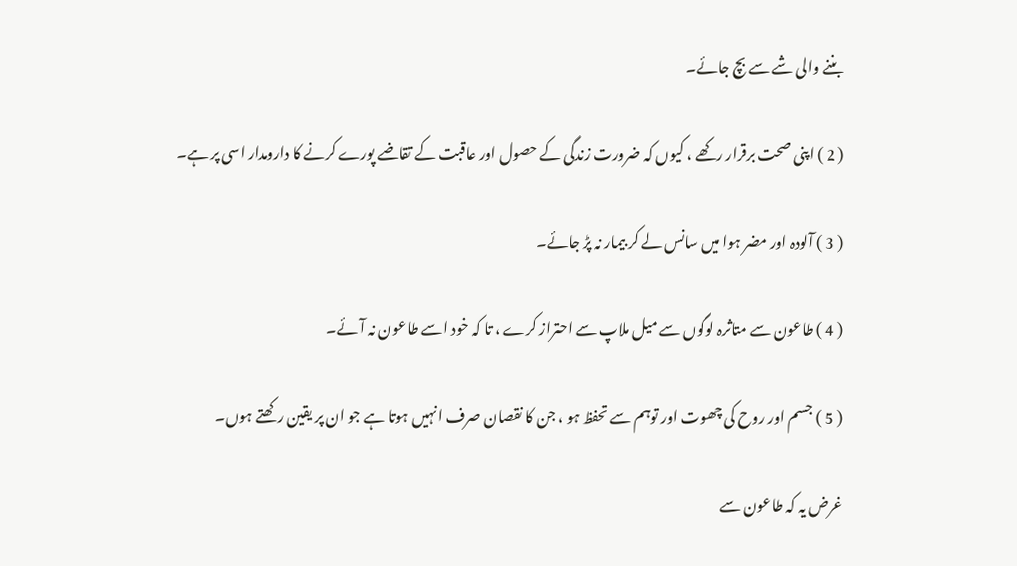بننے والی شے سے بچ جائے۔

( 2 ) اپنی صحت برقرار رکھے ، کیوں کہ ضرورت زندگی کے حصول اور عاقبت کے تقاضے پورے کرنے کا دارومدار اسی پر ہے۔

( 3 ) آلودہ اور مضر ہوا میں سانس لے کر بیمار نہ پڑ جائے۔

( 4 ) طاعون سے متاثرہ لوگوں سے میل ملاپ سے احتراز کرے ، تا کہ خود اسے طاعون نہ آئے۔

( 5 ) جسم اور روح کی چھوت اور توہم سے تحفظ ہو ، جن کا نقصان صرف انہیں ہوتا ہے جو ان پر یقین رکھتے ہوں۔

غرض یہ کہ طاعون سے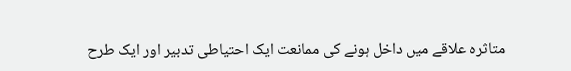متاثرہ علاقے میں داخل ہونے کی ممانعت ایک احتیاطی تدبیر اور ایک طرح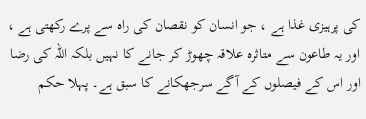کی پرہیزی غذا ہے ، جو انسان کو نقصان کی راہ سے پرے رکھتی ہے ، اور یہ طاعون سے متاثرہ علاقہ چھوڑ کر جانے کا نہیں بلکہ اللہ کی رضا اور اس کے فیصلوں کے آگے سرجھکانے کا سبق ہے۔ پہلا حکم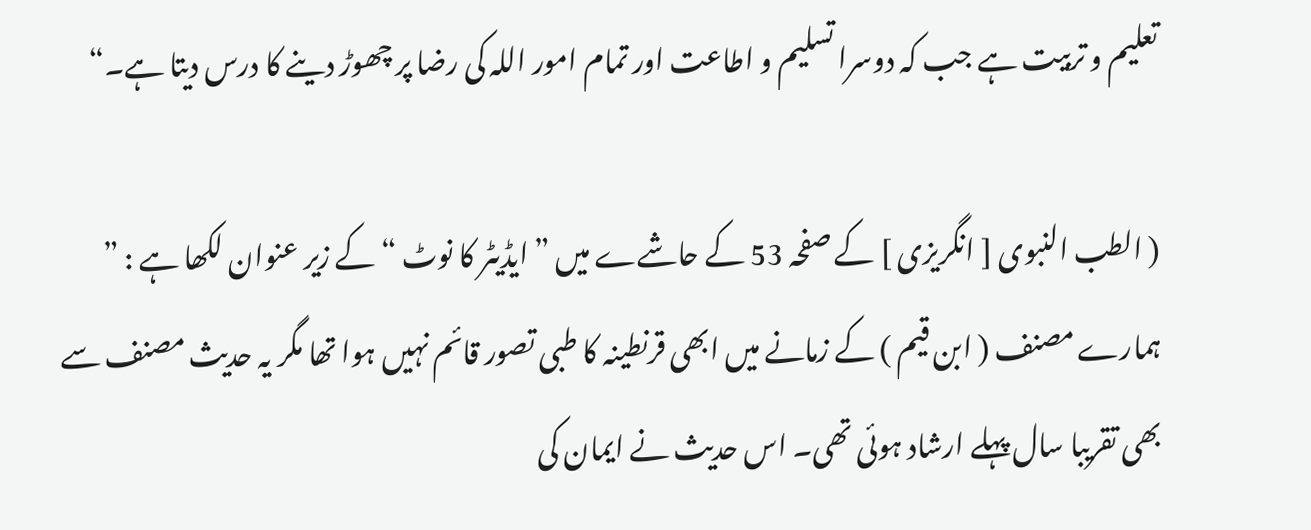تعلیم و تربیت ہے جب کہ دوسرا تسلیم و اطاعت اور تمام امور اللہ کی رضا پر چھوڑ دینے کا درس دیتا ہے۔“

( الطب النبوی [ انگریزی ] کے صفحہ 53 کے حاشےے میں ” ایڈیٹر کا نوٹ “ کے زیر عنوان لکھا ہے : ” ہمارے مصنف ( ابن قیم ) کے زمانے میں ابھی قرنطینہ کا طبی تصور قائم نہیں ہوا تھا مگر یہ حدیث مصنف سے بھی تقریبا سال پہلے ارشاد ہوئی تھی۔ اس حدیث نے ایمان کی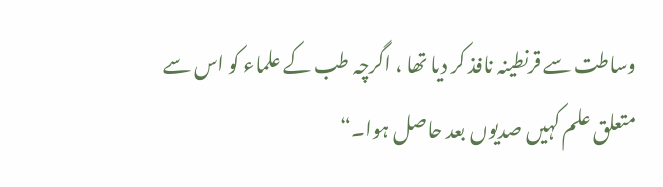وساطت سے قرنطینہ نافذ کر دیا تھا ، اگرچہ طب کے علماء کو اس سے متعلق علم کہیں صدیوں بعد حاصل ہوا۔“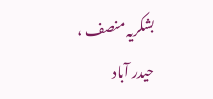بشکریہ منصف ، حیدر آباد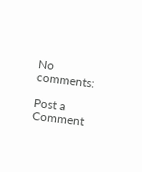No comments:

Post a Comment